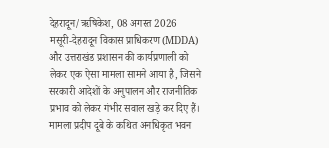देहरादून/ऋषिकेश, 08 अगस्त 2026
मसूरी-देहरादून विकास प्राधिकरण (MDDA) और उत्तराखंड प्रशासन की कार्यप्रणाली को लेकर एक ऐसा मामला सामने आया है, जिसने सरकारी आदेशों के अनुपालन और राजनीतिक प्रभाव को लेकर गंभीर सवाल खड़े कर दिए हैं। मामला प्रदीप दूबे के कथित अनधिकृत भवन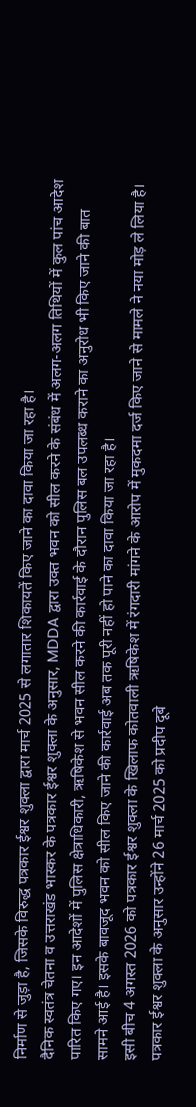निर्माण से जुड़ा है, जिसके विरुद्ध पत्रकार ईश्वर शुक्ला द्वारा मार्च 2025 से लगातार शिकायतें किए जाने का दावा किया जा रहा है।
दैनिक स्वतंत्र चेतना व उत्तराखंड भास्कर के पत्रकार ईश्वर शुक्ला के अनुसार, MDDA द्वारा उक्त भवन को सील करने के संबंध में अलग-अलग तिथियों में कुल पांच आदेश पारित किए गए। इन आदेशों में पुलिस क्षेत्राधिकारी, ऋषिकेश से भवन सील करने की कार्रवाई के दौरान पुलिस बल उपलब्ध कराने का अनुरोध भी किए जाने की बात सामने आई है। इसके बावजूद भवन को सील किए जाने की कार्रवाई अब तक पूरी नहीं हो पाने का दावा किया जा रहा है।
इसी बीच 4 अगस्त 2026 को पत्रकार ईश्वर शुक्ला के खिलाफ कोतवाली ऋषिकेश में रंगदारी मांगने के आरोप में मुकदमा दर्ज किए जाने से मामले ने नया मोड़ ले लिया है।
पत्रकार ईश्वर शुक्ला के अनुसार उन्होंने 26 मार्च 2025 को प्रदीप दूबे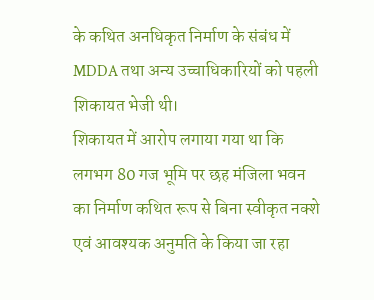के कथित अनधिकृत निर्माण के संबंध में MDDA तथा अन्य उच्चाधिकारियों को पहली शिकायत भेजी थी।
शिकायत में आरोप लगाया गया था कि लगभग 80 गज भूमि पर छह मंजिला भवन का निर्माण कथित रूप से बिना स्वीकृत नक्शे एवं आवश्यक अनुमति के किया जा रहा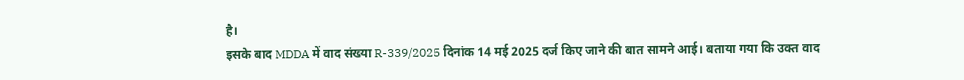है।
इसके बाद MDDA में वाद संख्या R-339/2025 दिनांक 14 मई 2025 दर्ज किए जाने की बात सामने आई। बताया गया कि उक्त वाद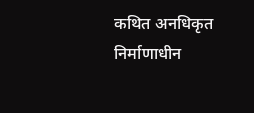कथित अनधिकृत निर्माणाधीन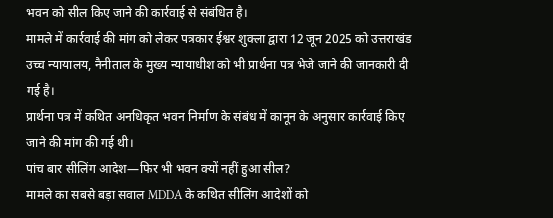भवन को सील किए जाने की कार्रवाई से संबंधित है।
मामले में कार्रवाई की मांग को लेकर पत्रकार ईश्वर शुक्ला द्वारा 12 जून 2025 को उत्तराखंड उच्च न्यायालय, नैनीताल के मुख्य न्यायाधीश को भी प्रार्थना पत्र भेजे जाने की जानकारी दी गई है।
प्रार्थना पत्र में कथित अनधिकृत भवन निर्माण के संबंध में कानून के अनुसार कार्रवाई किए जाने की मांग की गई थी।
पांच बार सीलिंग आदेश—फिर भी भवन क्यों नहीं हुआ सील?
मामले का सबसे बड़ा सवाल MDDA के कथित सीलिंग आदेशों को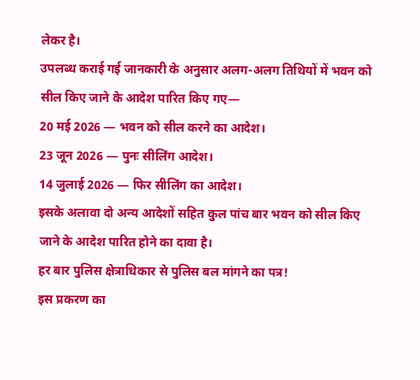लेकर है।
उपलब्ध कराई गई जानकारी के अनुसार अलग-अलग तिथियों में भवन को सील किए जाने के आदेश पारित किए गए—
20 मई 2026 — भवन को सील करने का आदेश।
23 जून 2026 — पुनः सीलिंग आदेश।
14 जुलाई 2026 — फिर सीलिंग का आदेश।
इसके अलावा दो अन्य आदेशों सहित कुल पांच बार भवन को सील किए जाने के आदेश पारित होने का दावा है।
हर बार पुलिस क्षेत्राधिकार से पुलिस बल मांगने का पत्र!
इस प्रकरण का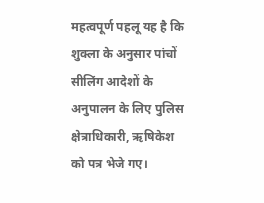महत्वपूर्ण पहलू यह है कि शुक्ला के अनुसार पांचों सीलिंग आदेशों के अनुपालन के लिए पुलिस क्षेत्राधिकारी, ऋषिकेश को पत्र भेजे गए।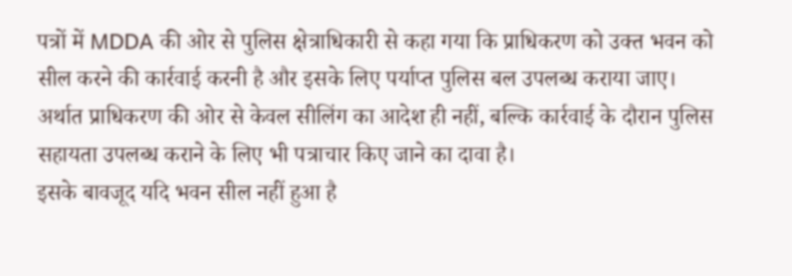पत्रों में MDDA की ओर से पुलिस क्षेत्राधिकारी से कहा गया कि प्राधिकरण को उक्त भवन को सील करने की कार्रवाई करनी है और इसके लिए पर्याप्त पुलिस बल उपलब्ध कराया जाए।
अर्थात प्राधिकरण की ओर से केवल सीलिंग का आदेश ही नहीं, बल्कि कार्रवाई के दौरान पुलिस सहायता उपलब्ध कराने के लिए भी पत्राचार किए जाने का दावा है।
इसके बावजूद यदि भवन सील नहीं हुआ है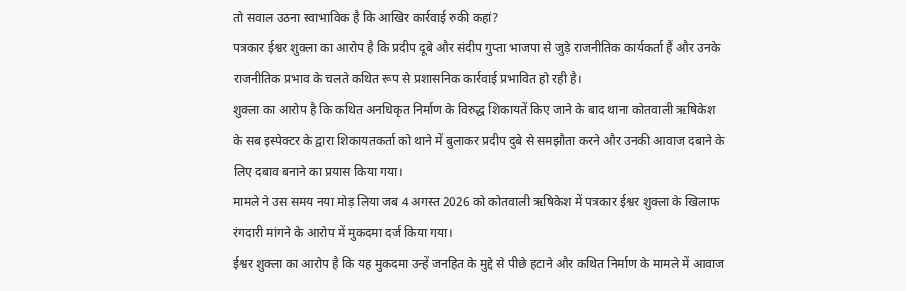तो सवाल उठना स्वाभाविक है कि आखिर कार्रवाई रुकी कहां?
पत्रकार ईश्वर शुक्ला का आरोप है कि प्रदीप दूबे और संदीप गुप्ता भाजपा से जुड़े राजनीतिक कार्यकर्ता हैं और उनके राजनीतिक प्रभाव के चलते कथित रूप से प्रशासनिक कार्रवाई प्रभावित हो रही है।
शुक्ला का आरोप है कि कथित अनधिकृत निर्माण के विरुद्ध शिकायतें किए जाने के बाद थाना कोतवाली ऋषिकेश के सब इस्पेक्टर के द्वारा शिकायतकर्ता को थाने में बुलाकर प्रदीप दुबे से समझौता करने और उनकी आवाज दबाने के लिए दबाव बनाने का प्रयास किया गया।
मामले ने उस समय नया मोड़ लिया जब 4 अगस्त 2026 को कोतवाली ऋषिकेश में पत्रकार ईश्वर शुक्ला के खिलाफ रंगदारी मांगने के आरोप में मुकदमा दर्ज किया गया।
ईश्वर शुक्ला का आरोप है कि यह मुकदमा उन्हें जनहित के मुद्दे से पीछे हटाने और कथित निर्माण के मामले में आवाज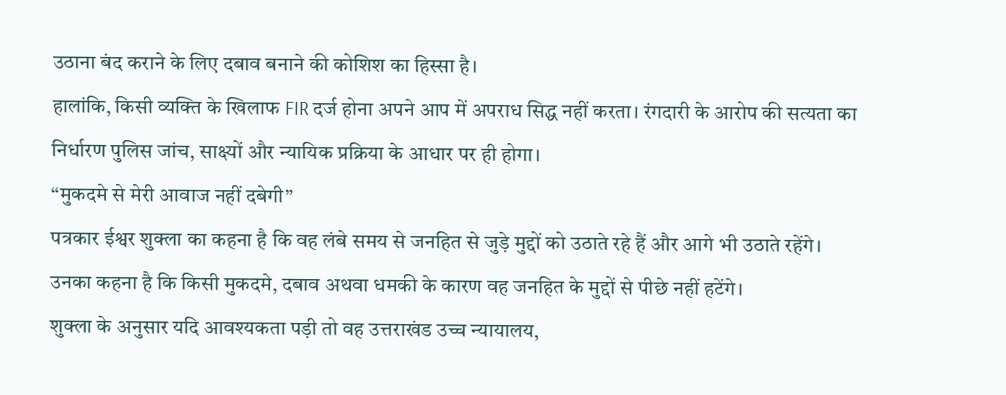उठाना बंद कराने के लिए दबाव बनाने की कोशिश का हिस्सा है।
हालांकि, किसी व्यक्ति के खिलाफ FIR दर्ज होना अपने आप में अपराध सिद्ध नहीं करता। रंगदारी के आरोप की सत्यता का निर्धारण पुलिस जांच, साक्ष्यों और न्यायिक प्रक्रिया के आधार पर ही होगा।
“मुकदमे से मेरी आवाज नहीं दबेगी”
पत्रकार ईश्वर शुक्ला का कहना है कि वह लंबे समय से जनहित से जुड़े मुद्दों को उठाते रहे हैं और आगे भी उठाते रहेंगे।
उनका कहना है कि किसी मुकदमे, दबाव अथवा धमकी के कारण वह जनहित के मुद्दों से पीछे नहीं हटेंगे।
शुक्ला के अनुसार यदि आवश्यकता पड़ी तो वह उत्तराखंड उच्च न्यायालय,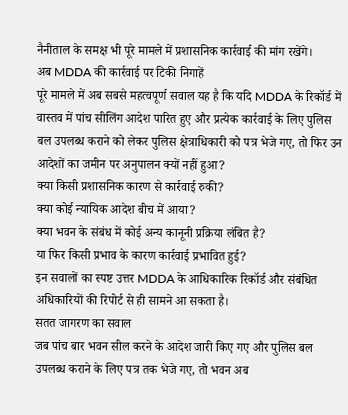नैनीताल के समक्ष भी पूरे मामले में प्रशासनिक कार्रवाई की मांग रखेंगे।
अब MDDA की कार्रवाई पर टिकी निगाहें
पूरे मामले में अब सबसे महत्वपूर्ण सवाल यह है कि यदि MDDA के रिकॉर्ड में वास्तव में पांच सीलिंग आदेश पारित हुए और प्रत्येक कार्रवाई के लिए पुलिस बल उपलब्ध कराने को लेकर पुलिस क्षेत्राधिकारी को पत्र भेजे गए, तो फिर उन आदेशों का जमीन पर अनुपालन क्यों नहीं हुआ?
क्या किसी प्रशासनिक कारण से कार्रवाई रुकी?
क्या कोई न्यायिक आदेश बीच में आया?
क्या भवन के संबंध में कोई अन्य कानूनी प्रक्रिया लंबित है?
या फिर किसी प्रभाव के कारण कार्रवाई प्रभावित हुई?
इन सवालों का स्पष्ट उत्तर MDDA के आधिकारिक रिकॉर्ड और संबंधित अधिकारियों की रिपोर्ट से ही सामने आ सकता है।
सतत जागरण का सवाल
जब पांच बार भवन सील करने के आदेश जारी किए गए और पुलिस बल उपलब्ध कराने के लिए पत्र तक भेजे गए, तो भवन अब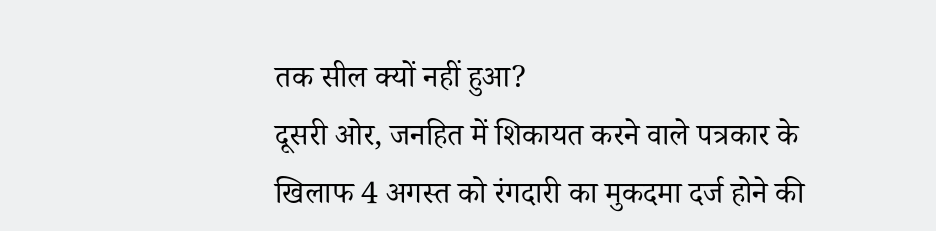तक सील क्यों नहीं हुआ?
दूसरी ओर, जनहित में शिकायत करने वाले पत्रकार के खिलाफ 4 अगस्त को रंगदारी का मुकदमा दर्ज होने की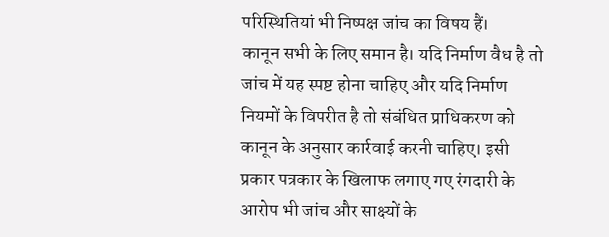परिस्थितियां भी निष्पक्ष जांच का विषय हैं।
कानून सभी के लिए समान है। यदि निर्माण वैध है तो जांच में यह स्पष्ट होना चाहिए और यदि निर्माण नियमों के विपरीत है तो संबंधित प्राधिकरण को कानून के अनुसार कार्रवाई करनी चाहिए। इसी प्रकार पत्रकार के खिलाफ लगाए गए रंगदारी के आरोप भी जांच और साक्ष्यों के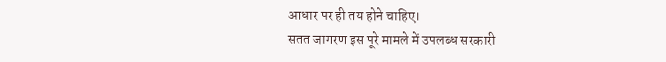आधार पर ही तय होने चाहिए।
सतत जागरण इस पूरे मामले में उपलब्ध सरकारी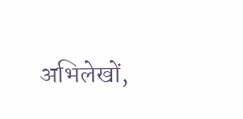अभिलेखों,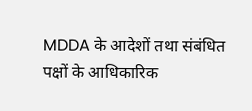MDDA के आदेशों तथा संबंधित पक्षों के आधिकारिक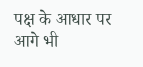पक्ष के आधार पर आगे भी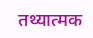तथ्यात्मक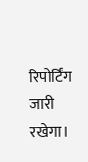रिपोर्टिंग जारी रखेगा।